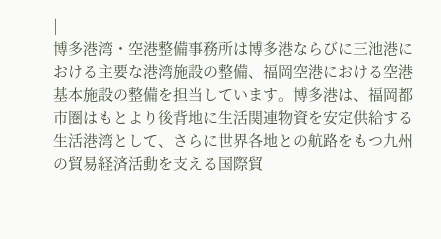|
博多港湾・空港整備事務所は博多港ならびに三池港における主要な港湾施設の整備、福岡空港における空港基本施設の整備を担当しています。博多港は、福岡都市圏はもとより後背地に生活関連物資を安定供給する生活港湾として、さらに世界各地との航路をもつ九州の貿易経済活動を支える国際貿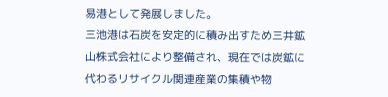易港として発展しました。
三池港は石炭を安定的に積み出すため三井鉱山株式会社により整備され、現在では炭鉱に代わるリサイクル関連産業の集積や物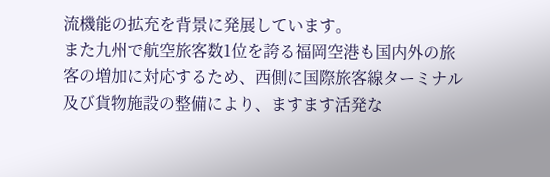流機能の拡充を背景に発展しています。
また九州で航空旅客数1位を誇る福岡空港も国内外の旅客の増加に対応するため、西側に国際旅客線ターミナル及び貨物施設の整備により、ますます活発な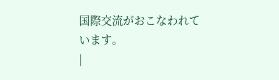国際交流がおこなわれています。
|